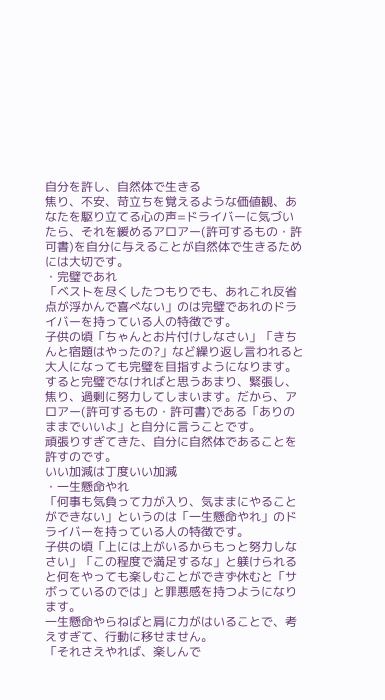自分を許し、自然体で生きる
焦り、不安、苛立ちを覚えるような価値観、あなたを駆り立てる心の声=ドライバーに気づいたら、それを緩めるアロアー(許可するもの・許可書)を自分に与えることが自然体で生きるためには大切です。
・完璧であれ
「ベストを尽くしたつもりでも、あれこれ反省点が浮かんで喜べない」のは完璧であれのドライバーを持っている人の特徴です。
子供の頃「ちゃんとお片付けしなさい」「きちんと宿題はやったの?」など繰り返し言われると大人になっても完璧を目指すようになります。
すると完璧でなければと思うあまり、緊張し、焦り、過剰に努力してしまいます。だから、アロアー(許可するもの・許可書)である「ありのままでいいよ」と自分に言うことです。
頑張りすぎてきた、自分に自然体であることを許すのです。
いい加減は丁度いい加減
・一生懸命やれ
「何事も気負って力が入り、気ままにやることができない」というのは「一生懸命やれ」のドライバーを持っている人の特徴です。
子供の頃「上には上がいるからもっと努力しなさい」「この程度で満足するな」と躾けられると何をやっても楽しむことができず休むと「サボっているのでは」と罪悪感を持つようになります。
一生懸命やらねばと肩に力がはいることで、考えすぎて、行動に移せません。
「それさえやれば、楽しんで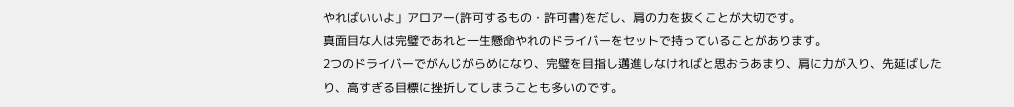やればいいよ」アロアー(許可するもの・許可書)をだし、肩の力を抜くことが大切です。
真面目な人は完璧であれと一生懸命やれのドライバーをセットで持っていることがあります。
2つのドライバーでがんじがらめになり、完璧を目指し邁進しなければと思おうあまり、肩に力が入り、先延ばしたり、高すぎる目標に挫折してしまうことも多いのです。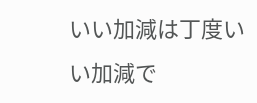いい加減は丁度いい加減で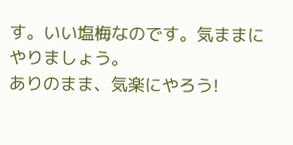す。いい塩梅なのです。気ままにやりましょう。
ありのまま、気楽にやろう!